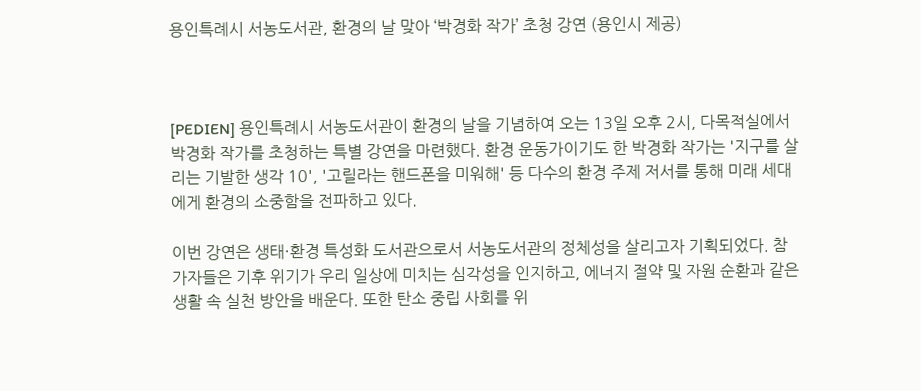용인특례시 서농도서관, 환경의 날 맞아 ‘박경화 작가’ 초청 강연 (용인시 제공)



[PEDIEN] 용인특례시 서농도서관이 환경의 날을 기념하여 오는 13일 오후 2시, 다목적실에서 박경화 작가를 초청하는 특별 강연을 마련했다. 환경 운동가이기도 한 박경화 작가는 '지구를 살리는 기발한 생각 10', '고릴라는 핸드폰을 미워해' 등 다수의 환경 주제 저서를 통해 미래 세대에게 환경의 소중함을 전파하고 있다.

이번 강연은 생태·환경 특성화 도서관으로서 서농도서관의 정체성을 살리고자 기획되었다. 참가자들은 기후 위기가 우리 일상에 미치는 심각성을 인지하고, 에너지 절약 및 자원 순환과 같은 생활 속 실천 방안을 배운다. 또한 탄소 중립 사회를 위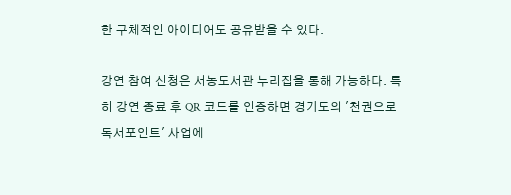한 구체적인 아이디어도 공유받을 수 있다.

강연 참여 신청은 서농도서관 누리집을 통해 가능하다. 특히 강연 종료 후 QR 코드를 인증하면 경기도의 '천권으로 독서포인트' 사업에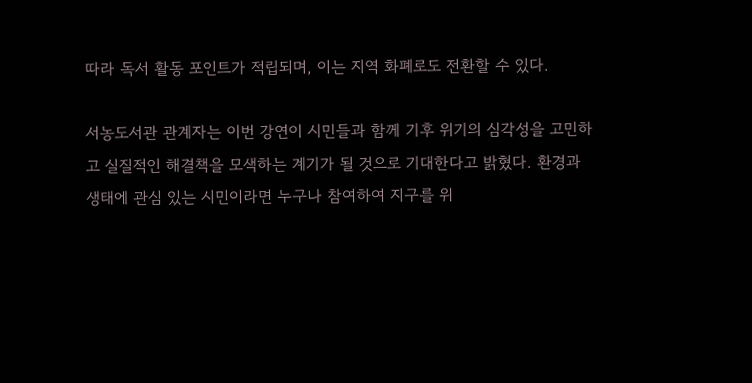따라 독서 활동 포인트가 적립되며, 이는 지역 화폐로도 전환할 수 있다.

서농도서관 관계자는 이번 강연이 시민들과 함께 기후 위기의 심각성을 고민하고 실질적인 해결책을 모색하는 계기가 될 것으로 기대한다고 밝혔다. 환경과 생태에 관심 있는 시민이라면 누구나 참여하여 지구를 위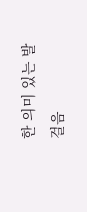한 의미 있는 발걸음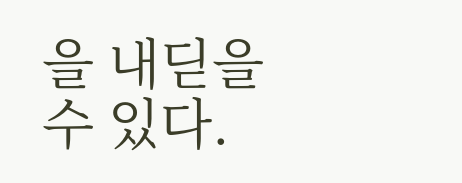을 내딛을 수 있다.